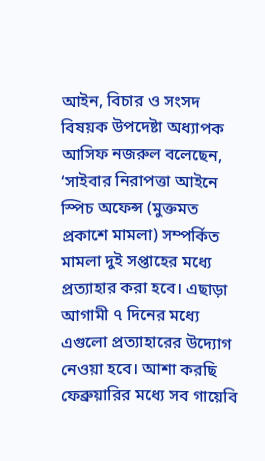আইন, বিচার ও সংসদ বিষয়ক উপদেষ্টা অধ্যাপক আসিফ নজরুল বলেছেন, ‘সাইবার নিরাপত্তা আইনে স্পিচ অফেন্স (মুক্তমত প্রকাশে মামলা) সম্পর্কিত মামলা দুই সপ্তাহের মধ্যে প্রত্যাহার করা হবে। এছাড়া আগামী ৭ দিনের মধ্যে এগুলো প্রত্যাহারের উদ্যোগ নেওয়া হবে। আশা করছি ফেব্রুয়ারির মধ্যে সব গায়েবি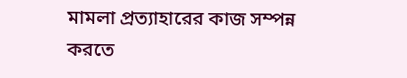মামলা প্রত্যাহারের কাজ সম্পন্ন করতে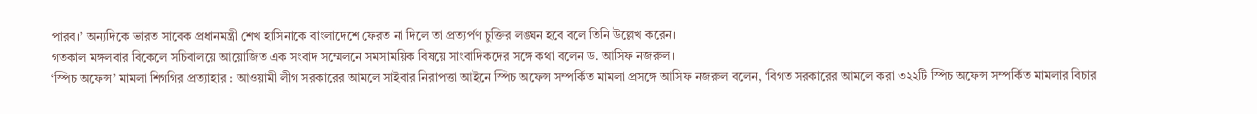পারব।’ অন্যদিকে ভারত সাবেক প্রধানমন্ত্রী শেখ হাসিনাকে বাংলাদেশে ফেরত না দিলে তা প্রত্যর্পণ চুক্তির লঙ্ঘন হবে বলে তিনি উল্লেখ করেন।
গতকাল মঙ্গলবার বিকেলে সচিবালয়ে আয়োজিত এক সংবাদ সম্মেলনে সমসাময়িক বিষয়ে সাংবাদিকদের সঙ্গে কথা বলেন ড. আসিফ নজরুল।
‘স্পিচ অফেন্স’ মামলা শিগগির প্রত্যাহার : আওয়ামী লীগ সরকারের আমলে সাইবার নিরাপত্তা আইনে স্পিচ অফেন্স সম্পর্কিত মামলা প্রসঙ্গে আসিফ নজরুল বলেন, ‘বিগত সরকারের আমলে করা ৩২২টি স্পিচ অফেন্স সম্পর্কিত মামলার বিচার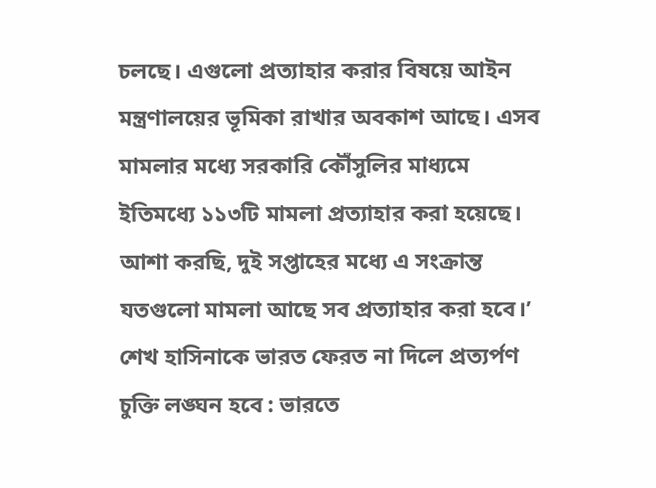চলছে। এগুলো প্রত্যাহার করার বিষয়ে আইন মন্ত্রণালয়ের ভূমিকা রাখার অবকাশ আছে। এসব মামলার মধ্যে সরকারি কৌঁসুলির মাধ্যমে ইতিমধ্যে ১১৩টি মামলা প্রত্যাহার করা হয়েছে। আশা করছি, দুই সপ্তাহের মধ্যে এ সংক্রান্ত যতগুলো মামলা আছে সব প্রত্যাহার করা হবে।’
শেখ হাসিনাকে ভারত ফেরত না দিলে প্রত্যর্পণ চুক্তি লঙ্ঘন হবে : ভারতে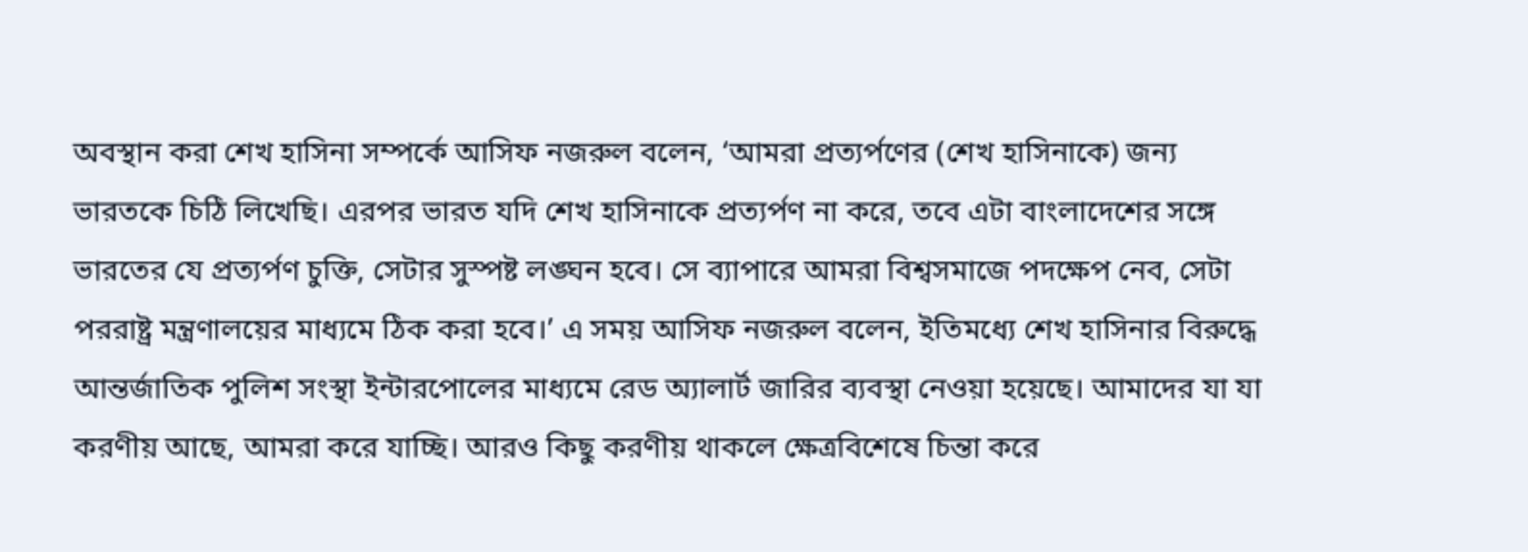অবস্থান করা শেখ হাসিনা সম্পর্কে আসিফ নজরুল বলেন, ‘আমরা প্রত্যর্পণের (শেখ হাসিনাকে) জন্য ভারতকে চিঠি লিখেছি। এরপর ভারত যদি শেখ হাসিনাকে প্রত্যর্পণ না করে, তবে এটা বাংলাদেশের সঙ্গে ভারতের যে প্রত্যর্পণ চুক্তি, সেটার সুস্পষ্ট লঙ্ঘন হবে। সে ব্যাপারে আমরা বিশ্বসমাজে পদক্ষেপ নেব, সেটা পররাষ্ট্র মন্ত্রণালয়ের মাধ্যমে ঠিক করা হবে।’ এ সময় আসিফ নজরুল বলেন, ইতিমধ্যে শেখ হাসিনার বিরুদ্ধে আন্তর্জাতিক পুলিশ সংস্থা ইন্টারপোলের মাধ্যমে রেড অ্যালার্ট জারির ব্যবস্থা নেওয়া হয়েছে। আমাদের যা যা করণীয় আছে, আমরা করে যাচ্ছি। আরও কিছু করণীয় থাকলে ক্ষেত্রবিশেষে চিন্তা করে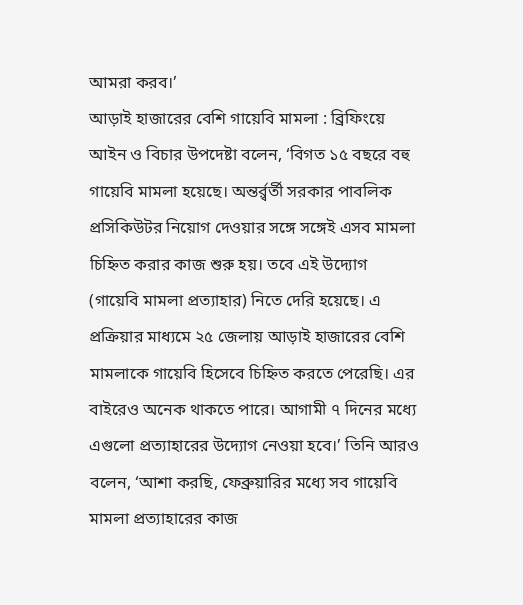আমরা করব।’
আড়াই হাজারের বেশি গায়েবি মামলা : ব্রিফিংয়ে আইন ও বিচার উপদেষ্টা বলেন, ‘বিগত ১৫ বছরে বহু গায়েবি মামলা হয়েছে। অন্তর্র্বর্তী সরকার পাবলিক প্রসিকিউটর নিয়োগ দেওয়ার সঙ্গে সঙ্গেই এসব মামলা চিহ্নিত করার কাজ শুরু হয়। তবে এই উদ্যোগ (গায়েবি মামলা প্রত্যাহার) নিতে দেরি হয়েছে। এ প্রক্রিয়ার মাধ্যমে ২৫ জেলায় আড়াই হাজারের বেশি মামলাকে গায়েবি হিসেবে চিহ্নিত করতে পেরেছি। এর বাইরেও অনেক থাকতে পারে। আগামী ৭ দিনের মধ্যে এগুলো প্রত্যাহারের উদ্যোগ নেওয়া হবে।’ তিনি আরও বলেন, ‘আশা করছি, ফেব্রুয়ারির মধ্যে সব গায়েবি মামলা প্রত্যাহারের কাজ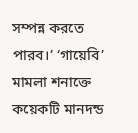সম্পন্ন করতে পারব।’ ‘গায়েবি’ মামলা শনাক্তে কয়েকটি মানদন্ড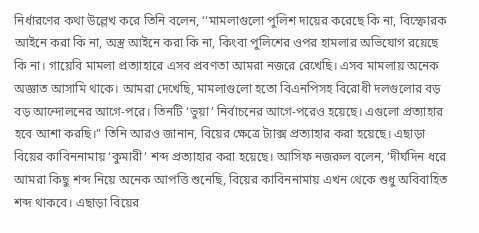নির্ধারণের কথা উল্লেখ করে তিনি বলেন, ‘‘মামলাগুলো পুলিশ দায়ের করেছে কি না, বিস্ফোরক আইনে করা কি না, অস্ত্র আইনে করা কি না, কিংবা পুলিশের ওপর হামলার অভিযোগ রয়েছে কি না। গায়েবি মামলা প্রত্যাহারে এসব প্রবণতা আমরা নজরে রেখেছি। এসব মামলায় অনেক অজ্ঞাত আসামি থাকে। আমরা দেখেছি, মামলাগুলো হতো বিএনপিসহ বিরোধী দলগুলোর বড় বড় আন্দোলনের আগে-পরে। তিনটি ‘ভুয়া’ নির্বাচনের আগে-পরেও হয়েছে। এগুলো প্রত্যাহার হবে আশা করছি।” তিনি আরও জানান, বিয়ের ক্ষেত্রে ট্যাক্স প্রত্যাহার করা হয়েছে। এছাড়া বিয়ের কাবিননামায় ‘কুমারী’ শব্দ প্রত্যাহার করা হয়েছে। আসিফ নজরুল বলেন, ‘দীর্ঘদিন ধরে আমরা কিছু শব্দ নিয়ে অনেক আপত্তি শুনেছি, বিয়ের কাবিননামায় এখন থেকে শুধু অবিবাহিত শব্দ থাকবে। এছাড়া বিয়ের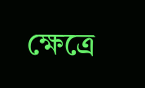ক্ষেত্রে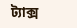ট্যাক্স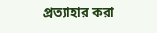প্রত্যাহার করা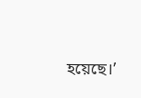হয়েছে।’